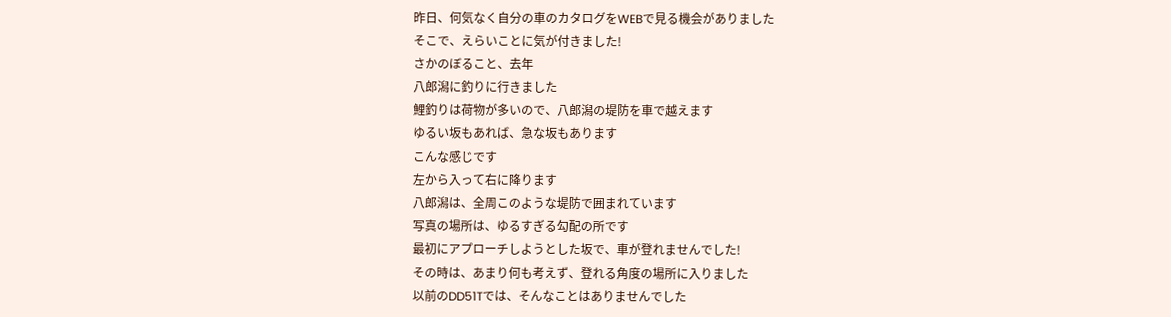昨日、何気なく自分の車のカタログをWEBで見る機会がありました
そこで、えらいことに気が付きました!
さかのぼること、去年
八郎潟に釣りに行きました
鯉釣りは荷物が多いので、八郎潟の堤防を車で越えます
ゆるい坂もあれば、急な坂もあります
こんな感じです
左から入って右に降ります
八郎潟は、全周このような堤防で囲まれています
写真の場所は、ゆるすぎる勾配の所です
最初にアプローチしようとした坂で、車が登れませんでした!
その時は、あまり何も考えず、登れる角度の場所に入りました
以前のDD51Tでは、そんなことはありませんでした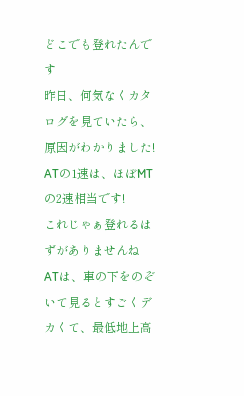どこでも登れたんです
昨日、何気なくカタログを見ていたら、原因がわかりました!
ATの1速は、ほぼMTの2速相当です!
これじゃぁ登れるはずがありませんね
ATは、車の下をのぞいて見るとすごくデカくて、最低地上高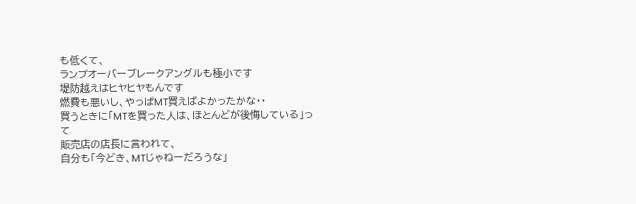も低くて、
ランプオーバーブレークアングルも極小です
堤防越えはヒヤヒヤもんです
燃費も悪いし、やっぱMT買えばよかったかな・・
買うときに「MTを買った人は、ほとんどが後悔している」って
販売店の店長に言われて、
自分も「今どき、MTじゃねーだろうな」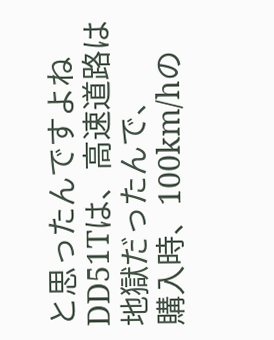と思ったんですよね
DD51Tは、高速道路は地獄だったんで、
購入時、100km/hの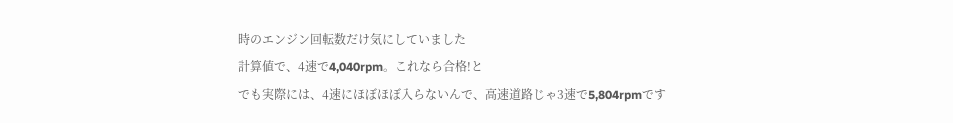時のエンジン回転数だけ気にしていました
計算値で、4速で4,040rpm。これなら合格!と
でも実際には、4速にほぼほぼ入らないんで、高速道路じゃ3速で5,804rpmです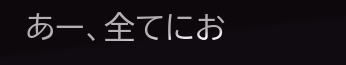あー、全てにお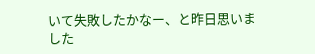いて失敗したかなー、と昨日思いました